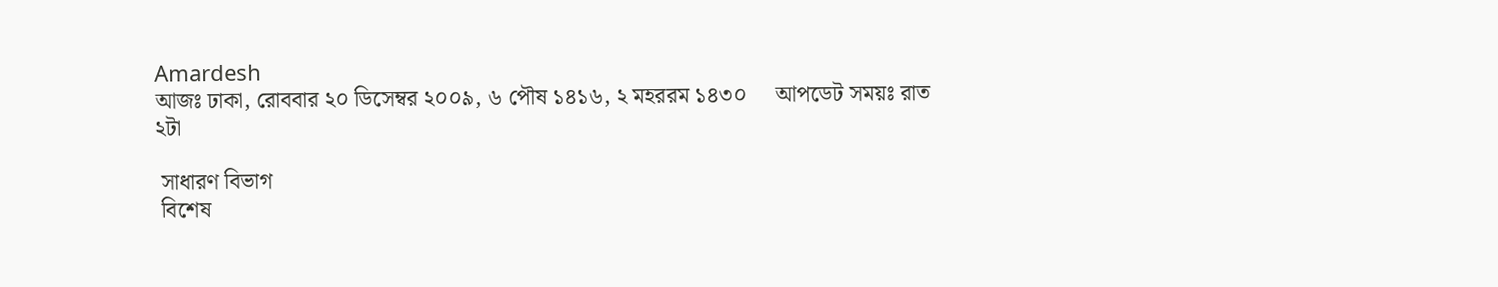Amardesh
আজঃ ঢাকা, রোববার ২০ ডিসেম্বর ২০০৯, ৬ পৌষ ১৪১৬, ২ মহররম ১৪৩০     আপডেট সময়ঃ রাত ২টা

 সাধারণ বিভাগ
 বিশেষ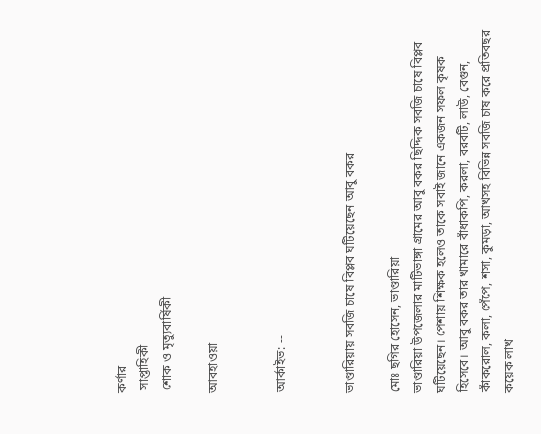কর্ণার
 সাপ্তাহিকী
 শোক ও মৃত্যুবার্ষিকী

আবহাওয়া


আর্কাইভ: --


ভাণ্ডারিয়ায় সবজি চাষে বিপ্লব ঘটিয়েছেন আবু বকর

মোঃ ছগির হোসেন, ভাণ্ডারিয়া
ভাণ্ডারিয়া উপজেলার মাটিভাঙ্গা গ্রামের আবু বকর ছিদ্দিক সবজি চাষে বিপ্লব ঘটিয়েছেন। পেশায় শিক্ষক হলেও তাকে সবাই জানে একজন সফল কৃষক হিসেবে। আবু বকর তার খামারে বাঁধাকপি, করলা, বরবটি, লাউ, বেগুন, কাঁকরোল, কলা, পেঁপে, শসা, কুমড়া, আখসহ বিভিন্ন সবজি চাষ করে প্রতিবছর কয়েক লাখ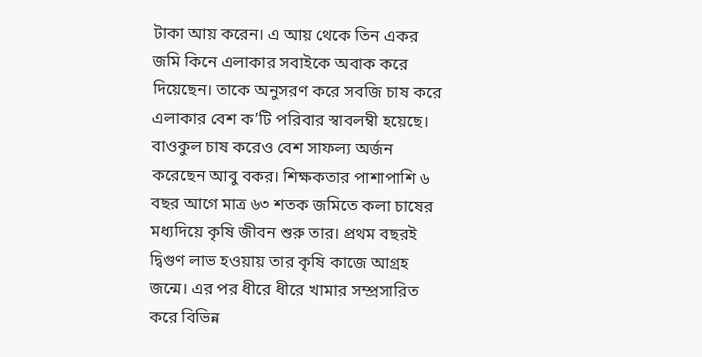টাকা আয় করেন। এ আয় থেকে তিন একর জমি কিনে এলাকার সবাইকে অবাক করে দিয়েছেন। তাকে অনুসরণ করে সবজি চাষ করে এলাকার বেশ ক’টি পরিবার স্বাবলম্বী হয়েছে। বাওকুল চাষ করেও বেশ সাফল্য অর্জন করেছেন আবু বকর। শিক্ষকতার পাশাপাশি ৬ বছর আগে মাত্র ৬৩ শতক জমিতে কলা চাষের মধ্যদিয়ে কৃষি জীবন শুরু তার। প্রথম বছরই দ্বিগুণ লাভ হওয়ায় তার কৃষি কাজে আগ্রহ জন্মে। এর পর ধীরে ধীরে খামার সম্প্রসারিত করে বিভিন্ন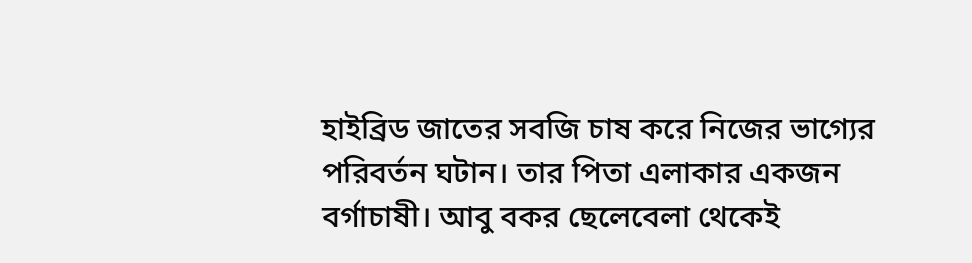হাইব্রিড জাতের সবজি চাষ করে নিজের ভাগ্যের পরিবর্তন ঘটান। তার পিতা এলাকার একজন বর্গাচাষী। আবু বকর ছেলেবেলা থেকেই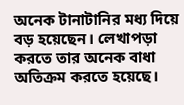অনেক টানাটানির মধ্য দিয়ে বড় হয়েছেন। লেখাপড়া করতে তার অনেক বাধা অতিক্রম করতে হয়েছে।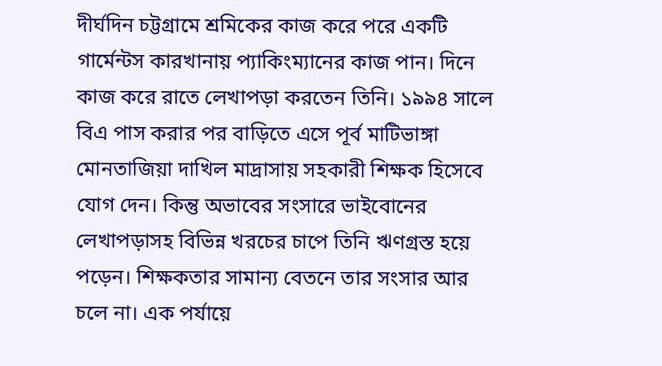দীর্ঘদিন চট্টগ্রামে শ্রমিকের কাজ করে পরে একটি গার্মেন্টস কারখানায় প্যাকিংম্যানের কাজ পান। দিনে কাজ করে রাতে লেখাপড়া করতেন তিনি। ১৯৯৪ সালে বিএ পাস করার পর বাড়িতে এসে পূর্ব মাটিভাঙ্গা মোনতাজিয়া দাখিল মাদ্রাসায় সহকারী শিক্ষক হিসেবে যোগ দেন। কিন্তু অভাবের সংসারে ভাইবোনের লেখাপড়াসহ বিভিন্ন খরচের চাপে তিনি ঋণগ্রস্ত হয়ে পড়েন। শিক্ষকতার সামান্য বেতনে তার সংসার আর চলে না। এক পর্যায়ে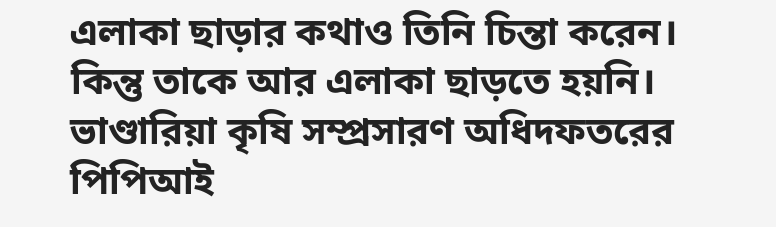এলাকা ছাড়ার কথাও তিনি চিন্তা করেন। কিন্তু তাকে আর এলাকা ছাড়তে হয়নি। ভাণ্ডারিয়া কৃষি সম্প্রসারণ অধিদফতরের পিপিআই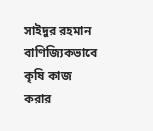সাইদুর রহমান বাণিজ্যিকভাবে কৃষি কাজ করার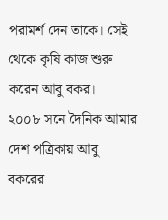পরামর্শ দেন তাকে। সেই থেকে কৃষি কাজ শুরু করেন আবু বকর।
২০০৮ সনে দৈনিক আমার দেশ পত্রিকায় আবু বকরের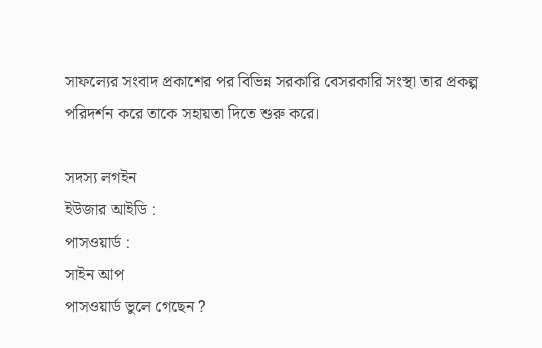সাফল্যের সংবাদ প্রকাশের পর বিভিন্ন সরকারি বেসরকারি সংস্থা তার প্রকল্প পরিদর্শন করে তাকে সহায়তা দিতে শুরু করে।

সদস্য লগইন
ইউজার আইডি :
পাসওয়ার্ড :
সাইন আপ
পাসওয়ার্ড ভুলে গেছেন ?